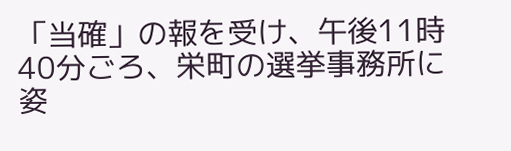「当確」の報を受け、午後11時40分ごろ、栄町の選挙事務所に姿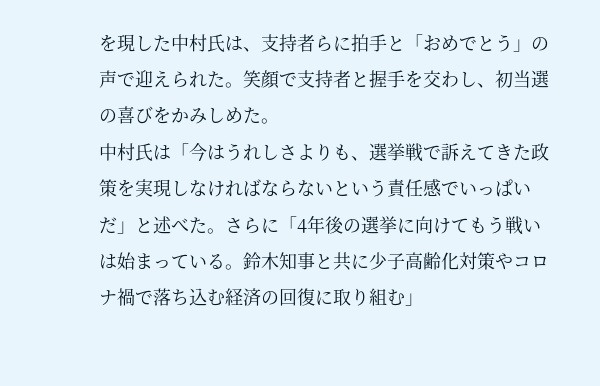を現した中村氏は、支持者らに拍手と「おめでとう」の声で迎えられた。笑顔で支持者と握手を交わし、初当選の喜びをかみしめた。
中村氏は「今はうれしさよりも、選挙戦で訴えてきた政策を実現しなければならないという責任感でいっぱいだ」と述べた。さらに「4年後の選挙に向けてもう戦いは始まっている。鈴木知事と共に少子高齢化対策やコロナ禍で落ち込む経済の回復に取り組む」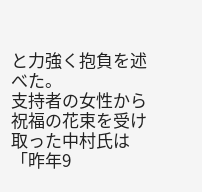と力強く抱負を述べた。
支持者の女性から祝福の花束を受け取った中村氏は「昨年9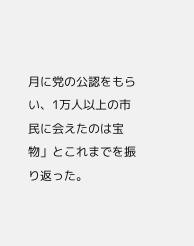月に党の公認をもらい、1万人以上の市民に会えたのは宝物」とこれまでを振り返った。